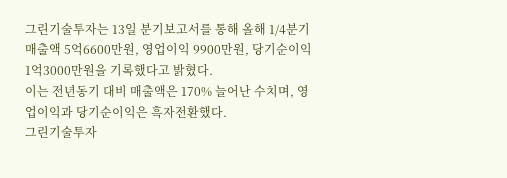그린기술투자는 13일 분기보고서를 통해 올해 1/4분기 매출액 5억6600만원, 영업이익 9900만원, 당기순이익 1억3000만원을 기록했다고 밝혔다.
이는 전년동기 대비 매출액은 170% 늘어난 수치며, 영업이익과 당기순이익은 흑자전환했다.
그린기술투자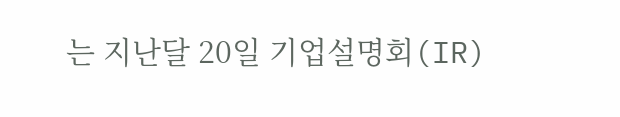는 지난달 20일 기업설명회(IR)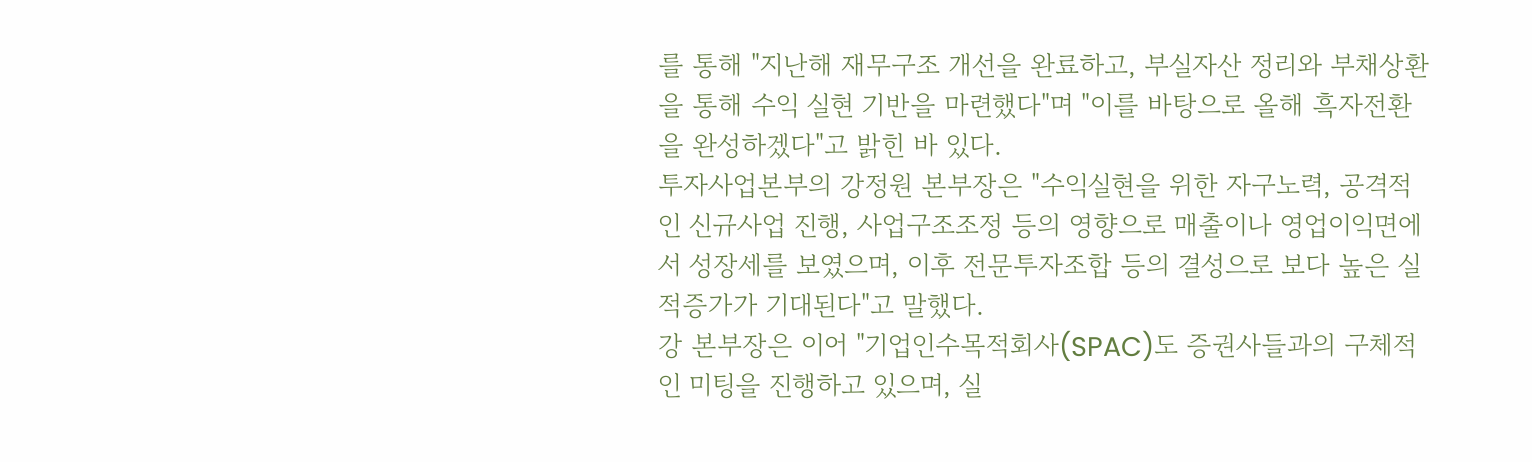를 통해 "지난해 재무구조 개선을 완료하고, 부실자산 정리와 부채상환을 통해 수익 실현 기반을 마련했다"며 "이를 바탕으로 올해 흑자전환을 완성하겠다"고 밝힌 바 있다.
투자사업본부의 강정원 본부장은 "수익실현을 위한 자구노력, 공격적인 신규사업 진행, 사업구조조정 등의 영향으로 매출이나 영업이익면에서 성장세를 보였으며, 이후 전문투자조합 등의 결성으로 보다 높은 실적증가가 기대된다"고 말했다.
강 본부장은 이어 "기업인수목적회사(SPAC)도 증권사들과의 구체적인 미팅을 진행하고 있으며, 실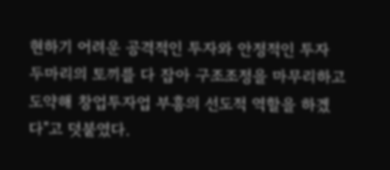현하기 어려운 공격적인 투자와 안정적인 투자 두마리의 토끼를 다 잡아 구조조정을 마무리하고 도약해 창업투자업 부흥의 선도적 역할을 하겠다"고 덧붙였다.